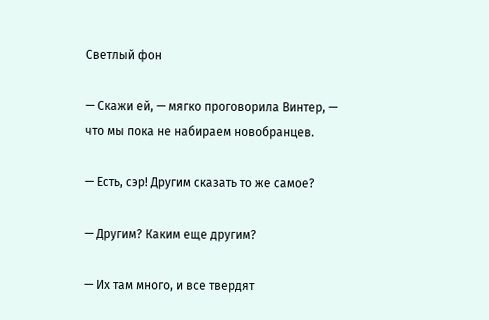Светлый фон

— Скажи ей, — мягко проговорила Винтер, — что мы пока не набираем новобранцев.

— Есть, сэр! Другим сказать то же самое?

— Другим? Каким еще другим?

— Их там много, и все твердят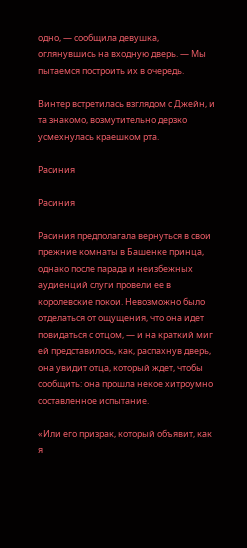одно, — сообщила девушка, оглянувшись на входную дверь. — Мы пытаемся построить их в очередь.

Винтер встретилась взглядом с Джейн, и та знакомо, возмутительно дерзко усмехнулась краешком рта.

Расиния

Расиния

Расиния предполагала вернуться в свои прежние комнаты в Башенке принца, однако после парада и неизбежных аудиенций слуги провели ее в королевские покои. Невозможно было отделаться от ощущения, что она идет повидаться с отцом, — и на краткий миг ей представилось, как, распахнув дверь, она увидит отца, который ждет, чтобы сообщить: она прошла некое хитроумно составленное испытание.

«Или его призрак, который объявит, как я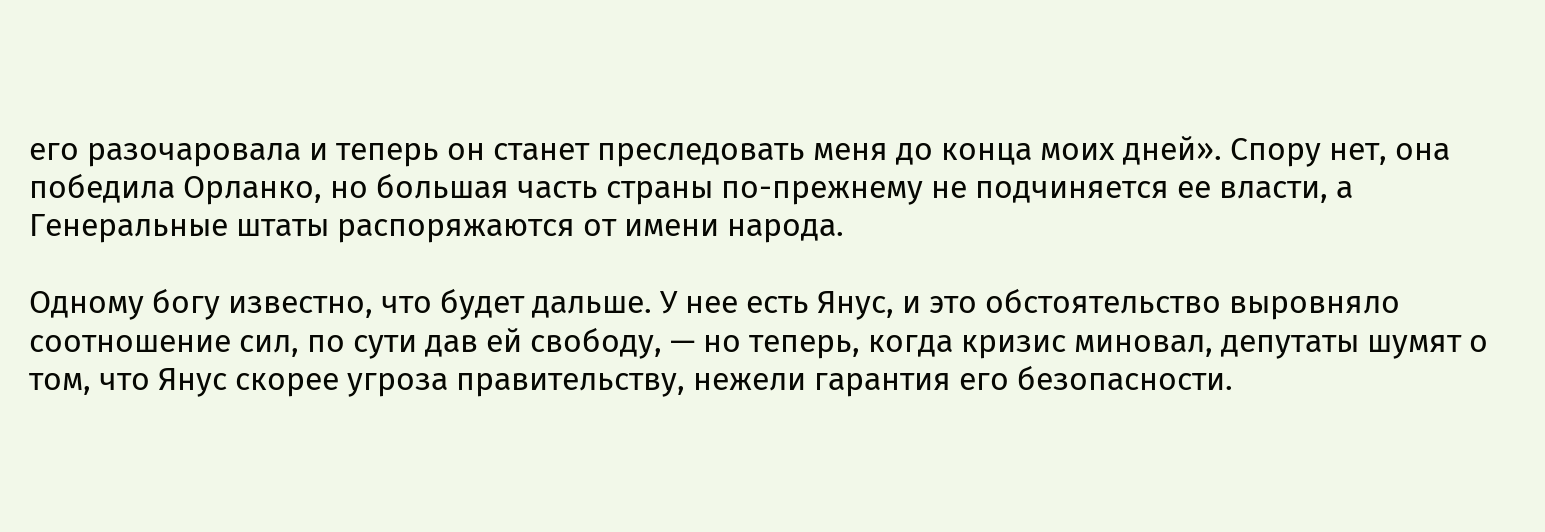его разочаровала и теперь он станет преследовать меня до конца моих дней». Спору нет, она победила Орланко, но большая часть страны по-прежнему не подчиняется ее власти, а Генеральные штаты распоряжаются от имени народа.

Одному богу известно, что будет дальше. У нее есть Янус, и это обстоятельство выровняло соотношение сил, по сути дав ей свободу, — но теперь, когда кризис миновал, депутаты шумят о том, что Янус скорее угроза правительству, нежели гарантия его безопасности.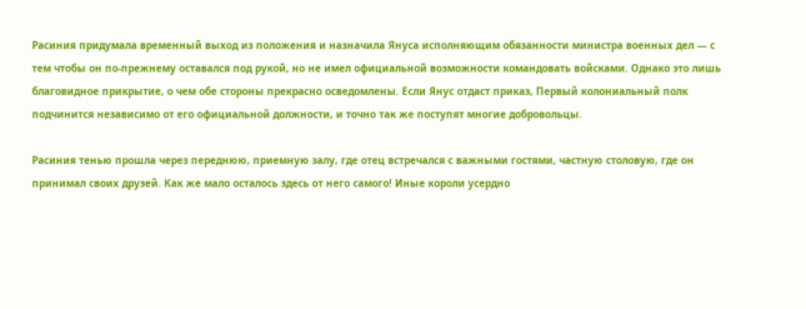Расиния придумала временный выход из положения и назначила Януса исполняющим обязанности министра военных дел — с тем чтобы он по-прежнему оставался под рукой, но не имел официальной возможности командовать войсками. Однако это лишь благовидное прикрытие, о чем обе стороны прекрасно осведомлены. Если Янус отдаст приказ, Первый колониальный полк подчинится независимо от его официальной должности, и точно так же поступят многие добровольцы.

Расиния тенью прошла через переднюю, приемную залу, где отец встречался с важными гостями, частную столовую, где он принимал своих друзей. Как же мало осталось здесь от него самого! Иные короли усердно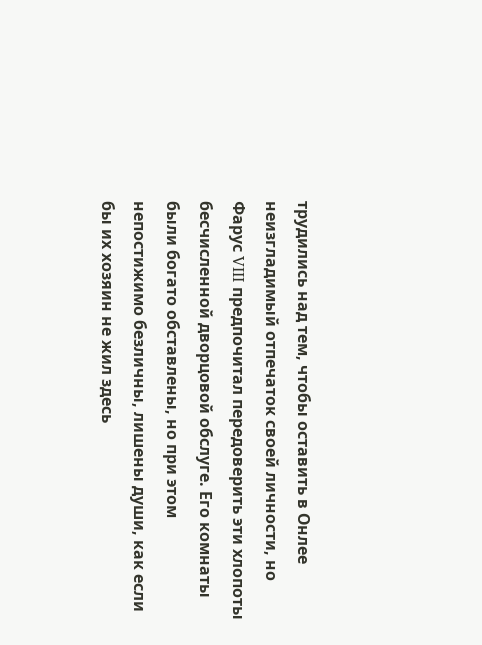трудились над тем, чтобы оставить в Онлее неизгладимый отпечаток своей личности, но Фарус VIII предпочитал передоверить эти хлопоты бесчисленной дворцовой обслуге. Его комнаты были богато обставлены, но при этом непостижимо безличны, лишены души, как если бы их хозяин не жил здесь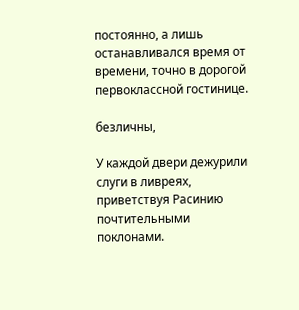постоянно, а лишь останавливался время от времени, точно в дорогой первоклассной гостинице.

безличны,

У каждой двери дежурили слуги в ливреях, приветствуя Расинию почтительными поклонами.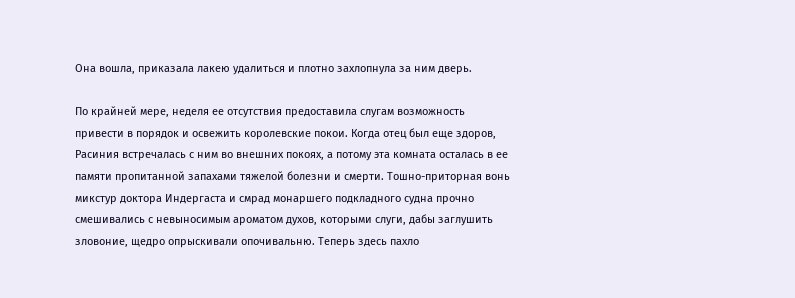Она вошла, приказала лакею удалиться и плотно захлопнула за ним дверь.

По крайней мере, неделя ее отсутствия предоставила слугам возможность привести в порядок и освежить королевские покои. Когда отец был еще здоров, Расиния встречалась с ним во внешних покоях, а потому эта комната осталась в ее памяти пропитанной запахами тяжелой болезни и смерти. Тошно-приторная вонь микстур доктора Индергаста и смрад монаршего подкладного судна прочно смешивались с невыносимым ароматом духов, которыми слуги, дабы заглушить зловоние, щедро опрыскивали опочивальню. Теперь здесь пахло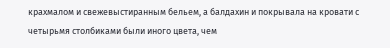крахмалом и свежевыстиранным бельем, а балдахин и покрывала на кровати с четырьмя столбиками были иного цвета, чем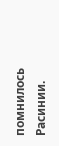помнилось Расинии.